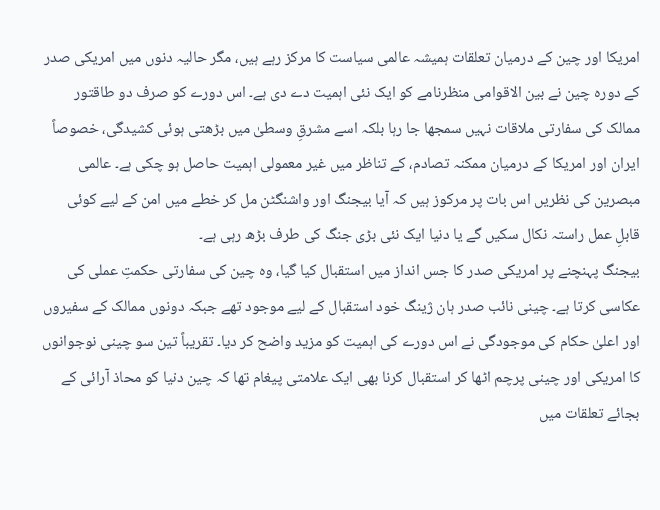امریکا اور چین کے درمیان تعلقات ہمیشہ عالمی سیاست کا مرکز رہے ہیں، مگر حالیہ دنوں میں امریکی صدر کے دورہ چین نے بین الاقوامی منظرنامے کو ایک نئی اہمیت دے دی ہے۔ اس دورے کو صرف دو طاقتور ممالک کی سفارتی ملاقات نہیں سمجھا جا رہا بلکہ اسے مشرقِ وسطیٰ میں بڑھتی ہوئی کشیدگی، خصوصاً ایران اور امریکا کے درمیان ممکنہ تصادم، کے تناظر میں غیر معمولی اہمیت حاصل ہو چکی ہے۔ عالمی مبصرین کی نظریں اس بات پر مرکوز ہیں کہ آیا بیجنگ اور واشنگٹن مل کر خطے میں امن کے لیے کوئی قابلِ عمل راستہ نکال سکیں گے یا دنیا ایک نئی بڑی جنگ کی طرف بڑھ رہی ہے۔
بیجنگ پہنچنے پر امریکی صدر کا جس انداز میں استقبال کیا گیا، وہ چین کی سفارتی حکمتِ عملی کی عکاسی کرتا ہے۔ چینی نائب صدر ہان ژینگ خود استقبال کے لیے موجود تھے جبکہ دونوں ممالک کے سفیروں اور اعلیٰ حکام کی موجودگی نے اس دورے کی اہمیت کو مزید واضح کر دیا۔ تقریباً تین سو چینی نوجوانوں کا امریکی اور چینی پرچم اٹھا کر استقبال کرنا بھی ایک علامتی پیغام تھا کہ چین دنیا کو محاذ آرائی کے بجائے تعلقات میں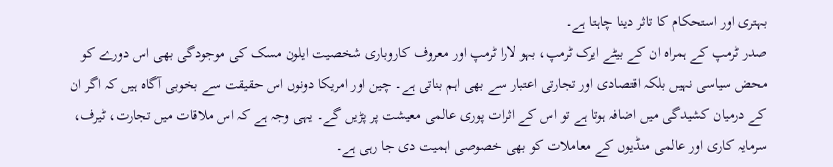بہتری اور استحکام کا تاثر دینا چاہتا ہے۔
صدر ٹرمپ کے ہمراہ ان کے بیٹے ایرک ٹرمپ، بہو لارا ٹرمپ اور معروف کاروباری شخصیت ایلون مسک کی موجودگی بھی اس دورے کو محض سیاسی نہیں بلکہ اقتصادی اور تجارتی اعتبار سے بھی اہم بناتی ہے۔ چین اور امریکا دونوں اس حقیقت سے بخوبی آگاہ ہیں کہ اگر ان کے درمیان کشیدگی میں اضافہ ہوتا ہے تو اس کے اثرات پوری عالمی معیشت پر پڑیں گے۔ یہی وجہ ہے کہ اس ملاقات میں تجارت، ٹیرف، سرمایہ کاری اور عالمی منڈیوں کے معاملات کو بھی خصوصی اہمیت دی جا رہی ہے۔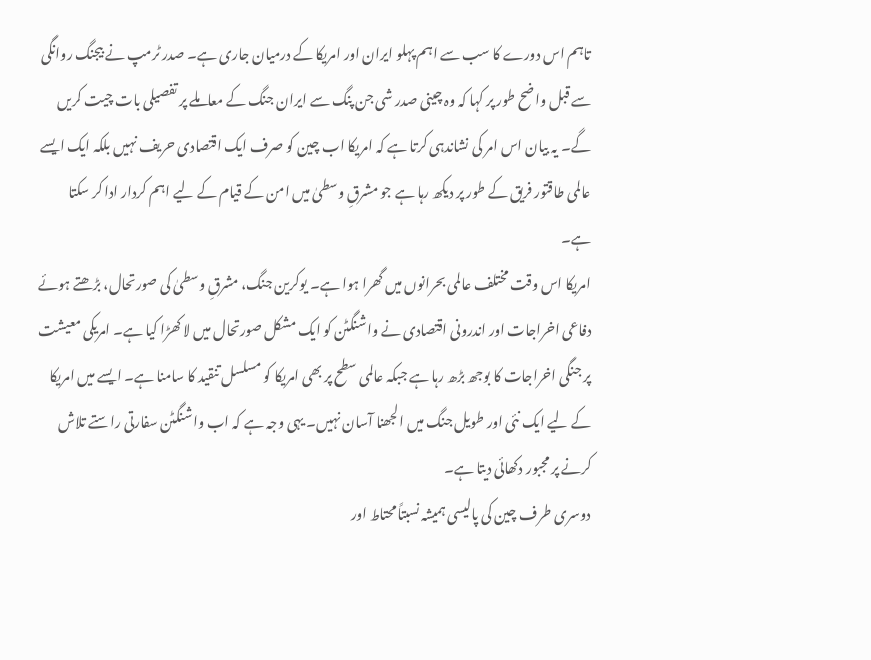تاہم اس دورے کا سب سے اہم پہلو ایران اور امریکا کے درمیان جاری ہے۔ صدر ٹرمپ نے بیجنگ روانگی سے قبل واضح طور پر کہا کہ وہ چینی صدر شی جن پنگ سے ایران جنگ کے معاملے پر تفصیلی بات چیت کریں گے۔ یہ بیان اس امر کی نشاندہی کرتا ہے کہ امریکا اب چین کو صرف ایک اقتصادی حریف نہیں بلکہ ایک ایسے عالمی طاقتور فریق کے طور پر دیکھ رہا ہے جو مشرقِ وسطیٰ میں امن کے قیام کے لیے اہم کردار ادا کر سکتا ہے۔
امریکا اس وقت مختلف عالمی بحرانوں میں گھرا ہوا ہے۔ یوکرین جنگ، مشرقِ وسطیٰ کی صورتحال، بڑھتے ہوئے دفاعی اخراجات اور اندرونی اقتصادی نے واشنگٹن کو ایک مشکل صورتحال میں لا کھڑا کیا ہے۔ امریکی معیشت پر جنگی اخراجات کا بوجھ بڑھ رہا ہے جبکہ عالمی سطح پر بھی امریکا کو مسلسل تنقید کا سامنا ہے۔ ایسے میں امریکا کے لیے ایک نئی اور طویل جنگ میں الجھنا آسان نہیں۔ یہی وجہ ہے کہ اب واشنگٹن سفارتی راستے تلاش کرنے پر مجبور دکھائی دیتا ہے۔
دوسری طرف چین کی پالیسی ہمیشہ نسبتاً محتاط اور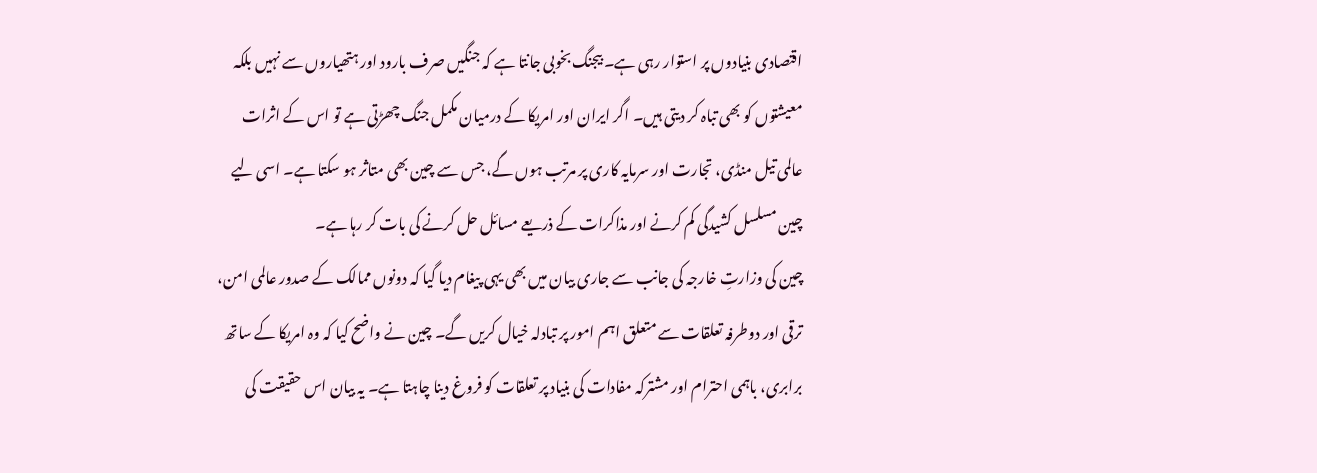اقتصادی بنیادوں پر استوار رہی ہے۔ بیجنگ بخوبی جانتا ہے کہ جنگیں صرف بارود اور ہتھیاروں سے نہیں بلکہ معیشتوں کو بھی تباہ کر دیتی ہیں۔ اگر ایران اور امریکا کے درمیان مکمل جنگ چھڑتی ہے تو اس کے اثرات عالمی تیل منڈی، تجارت اور سرمایہ کاری پر مرتب ہوں گے، جس سے چین بھی متاثر ہو سکتا ہے۔ اسی لیے چین مسلسل کشیدگی کم کرنے اور مذاکرات کے ذریعے مسائل حل کرنے کی بات کر رہا ہے۔
چین کی وزارتِ خارجہ کی جانب سے جاری بیان میں بھی یہی پیغام دیا گیا کہ دونوں ممالک کے صدور عالمی امن، ترقی اور دوطرفہ تعلقات سے متعلق اہم امور پر تبادلہ خیال کریں گے۔ چین نے واضح کیا کہ وہ امریکا کے ساتھ برابری، باہمی احترام اور مشترکہ مفادات کی بنیاد پر تعلقات کو فروغ دینا چاہتا ہے۔ یہ بیان اس حقیقت کی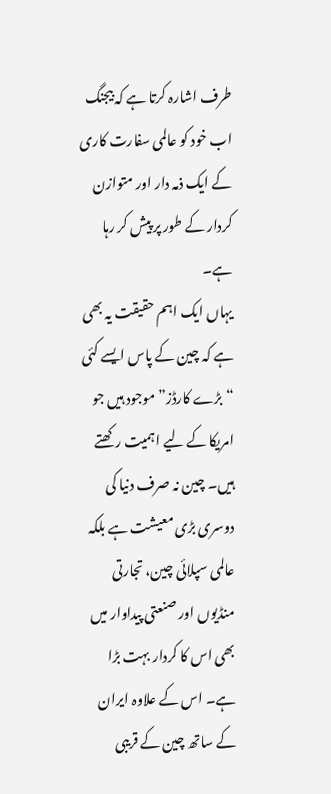طرف اشارہ کرتا ہے کہ بیجنگ اب خود کو عالمی سفارت کاری کے ایک ذمہ دار اور متوازن کردار کے طور پر پیش کر رہا ہے۔
یہاں ایک اہم حقیقت یہ بھی ہے کہ چین کے پاس ایسے کئی “بڑے کارڈز” موجود ہیں جو امریکا کے لیے اہمیت رکھتے ہیں۔ چین نہ صرف دنیا کی دوسری بڑی معیشت ہے بلکہ عالمی سپلائی چین، تجارتی منڈیوں اور صنعتی پیداوار میں بھی اس کا کردار بہت بڑا ہے۔ اس کے علاوہ ایران کے ساتھ چین کے قریبی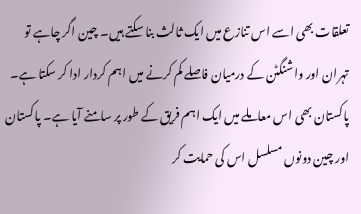تعلقات بھی اسے اس تنازع میں ایک ثالث بنا سکتے ہیں۔ چین اگر چاہے تو تہران اور واشنگٹن کے درمیان فاصلے کم کرنے میں اہم کردار ادا کر سکتا ہے۔ پاکستان بھی اس معاملے میں ایک اہم فریق کے طور پر سامنے آیا ہے۔ پاکستان اور چین دونوں مسلسل اس کی حمایت کر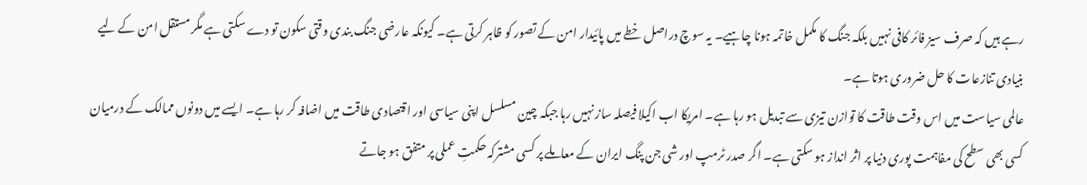رہے ہیں کہ صرف سیز فائر کافی نہیں بلکہ جنگ کا مکمل خاتمہ ہونا چاہیے۔ یہ سوچ دراصل خطے میں پائیدار امن کے تصور کو ظاہر کرتی ہے۔ کیونکہ عارضی جنگ بندی وقتی سکون تو دے سکتی ہے مگر مستقل امن کے لیے بنیادی تنازعات کا حل ضروری ہوتا ہے۔
عالمی سیاست میں اس وقت طاقت کا توازن تیزی سے تبدیل ہو رہا ہے۔ امریکا اب اکیلا فیصلہ ساز نہیں رہا جبکہ چین مسلسل اپنی سیاسی اور اقتصادی طاقت میں اضافہ کر رہا ہے۔ ایسے میں دونوں ممالک کے درمیان کسی بھی سطح کی مفاہمت پوری دنیا پر اثر انداز ہو سکتی ہے۔ اگر صدر ٹرمپ اور شی جن پنگ ایران کے معاملے پر کسی مشترکہ حکمتِ عملی پر متفق ہو جاتے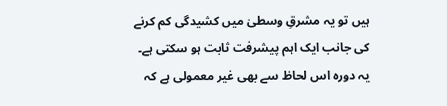ہیں تو یہ مشرقِ وسطیٰ میں کشیدگی کم کرنے کی جانب ایک اہم پیشرفت ثابت ہو سکتی ہے۔
یہ دورہ اس لحاظ سے بھی غیر معمولی ہے کہ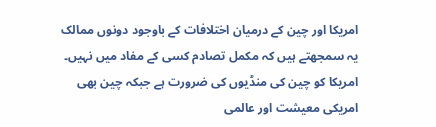امریکا اور چین کے درمیان اختلافات کے باوجود دونوں ممالک یہ سمجھتے ہیں کہ مکمل تصادم کسی کے مفاد میں نہیں۔ امریکا کو چین کی منڈیوں کی ضرورت ہے جبکہ چین بھی امریکی معیشت اور عالمی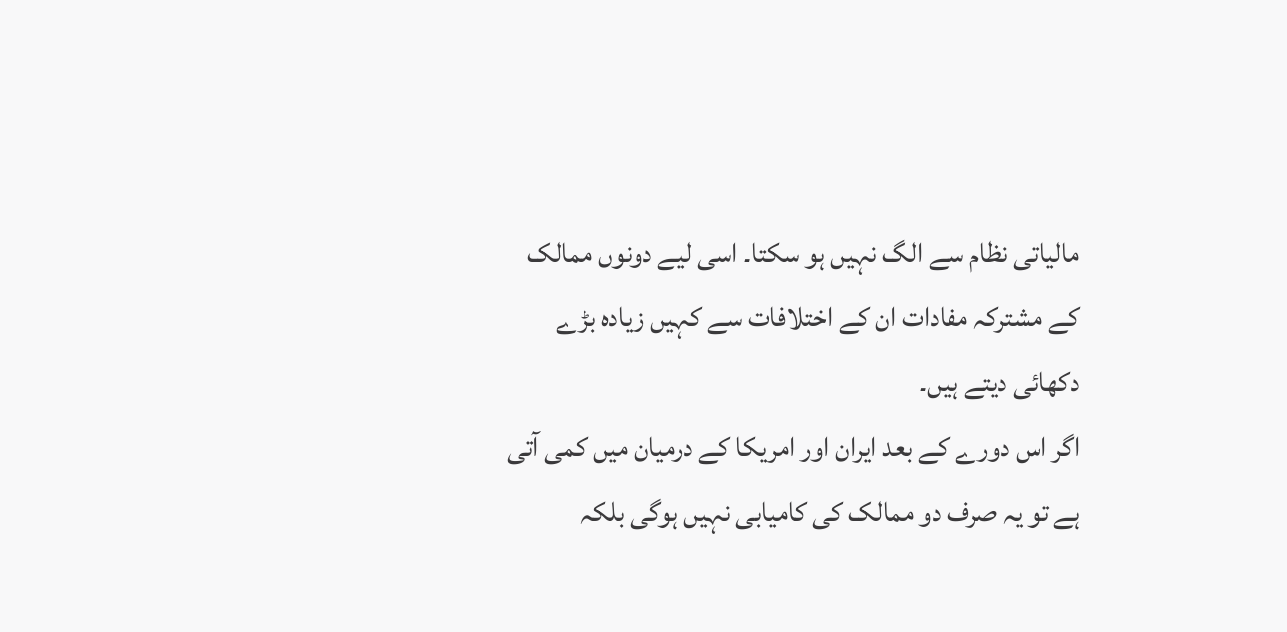مالیاتی نظام سے الگ نہیں ہو سکتا۔ اسی لیے دونوں ممالک کے مشترکہ مفادات ان کے اختلافات سے کہیں زیادہ بڑے دکھائی دیتے ہیں۔
اگر اس دورے کے بعد ایران اور امریکا کے درمیان میں کمی آتی ہے تو یہ صرف دو ممالک کی کامیابی نہیں ہوگی بلکہ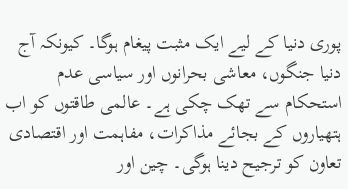پوری دنیا کے لیے ایک مثبت پیغام ہوگا۔ کیونکہ آج دنیا جنگوں، معاشی بحرانوں اور سیاسی عدم استحکام سے تھک چکی ہے۔ عالمی طاقتوں کو اب ہتھیاروں کے بجائے مذاکرات، مفاہمت اور اقتصادی تعاون کو ترجیح دینا ہوگی۔ چین اور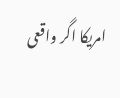امریکا اگر واقعی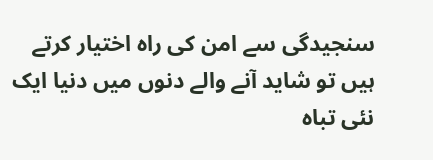سنجیدگی سے امن کی راہ اختیار کرتے ہیں تو شاید آنے والے دنوں میں دنیا ایک نئی تباہ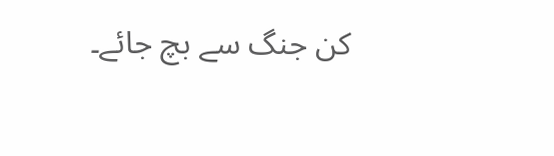کن جنگ سے بچ جائے۔